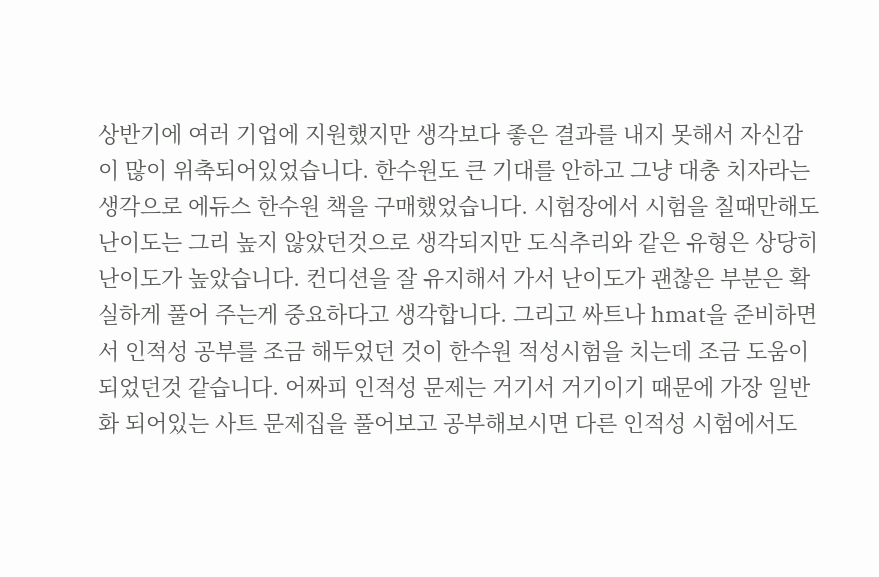상반기에 여러 기업에 지원했지만 생각보다 좋은 결과를 내지 못해서 자신감이 많이 위축되어있었습니다. 한수원도 큰 기대를 안하고 그냥 대충 치자라는 생각으로 에듀스 한수원 책을 구매했었습니다. 시험장에서 시험을 칠때만해도 난이도는 그리 높지 않았던것으로 생각되지만 도식추리와 같은 유형은 상당히 난이도가 높았습니다. 컨디션을 잘 유지해서 가서 난이도가 괜찮은 부분은 확실하게 풀어 주는게 중요하다고 생각합니다. 그리고 싸트나 hmat을 준비하면서 인적성 공부를 조금 해두었던 것이 한수원 적성시험을 치는데 조금 도움이 되었던것 같습니다. 어짜피 인적성 문제는 거기서 거기이기 때문에 가장 일반화 되어있는 사트 문제집을 풀어보고 공부해보시면 다른 인적성 시험에서도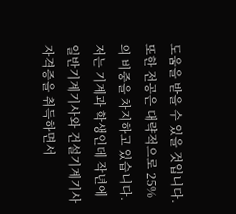도움을 받을 수 있을 것입니다. 또한 전공은 대략적으로 25%의 비중을 차지하고 있습니다. 저는 기계과 학생인데 작년에 일반기계기사와 건설기계기사 자격증을 취득하면서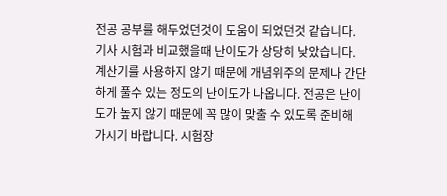전공 공부를 해두었던것이 도움이 되었던것 같습니다. 기사 시험과 비교했을때 난이도가 상당히 낮았습니다. 계산기를 사용하지 않기 때문에 개념위주의 문제나 간단하게 풀수 있는 정도의 난이도가 나옵니다. 전공은 난이도가 높지 않기 때문에 꼭 많이 맞출 수 있도록 준비해 가시기 바랍니다. 시험장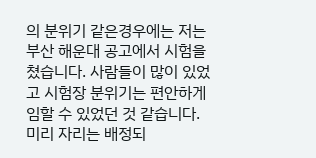의 분위기 같은경우에는 저는 부산 해운대 공고에서 시험을 쳤습니다. 사람들이 많이 있었고 시험장 분위기는 편안하게 임할 수 있었던 것 같습니다. 미리 자리는 배정되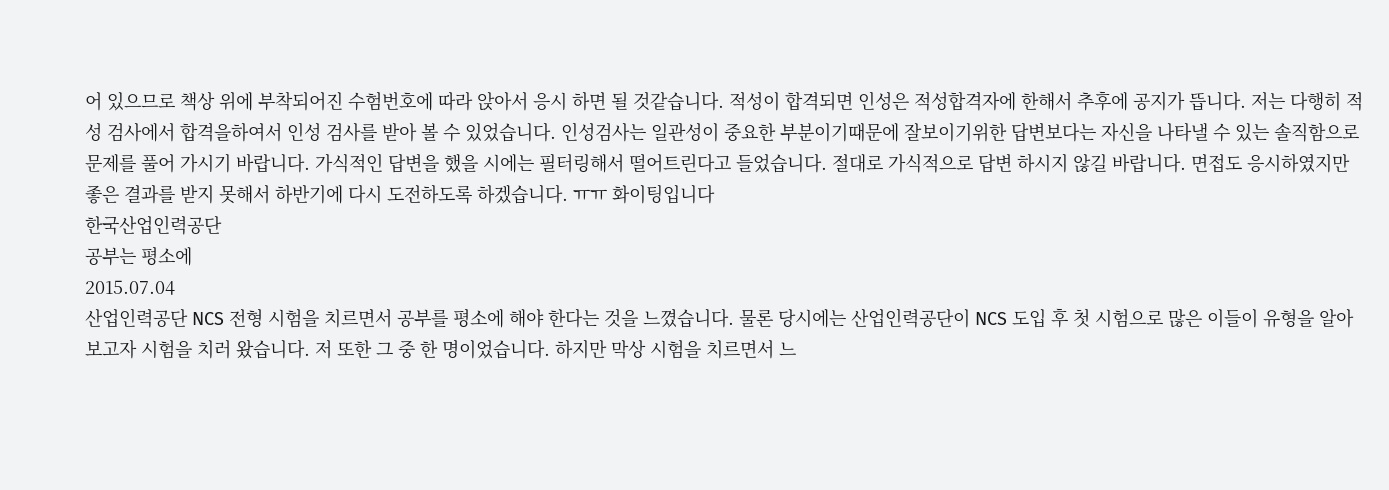어 있으므로 책상 위에 부착되어진 수험번호에 따라 앉아서 응시 하면 될 것같습니다. 적성이 합격되면 인성은 적성합격자에 한해서 추후에 공지가 뜹니다. 저는 다행히 적성 검사에서 합격을하여서 인성 검사를 받아 볼 수 있었습니다. 인성검사는 일관성이 중요한 부분이기때문에 잘보이기위한 답변보다는 자신을 나타낼 수 있는 솔직함으로 문제를 풀어 가시기 바랍니다. 가식적인 답변을 했을 시에는 필터링해서 떨어트린다고 들었습니다. 절대로 가식적으로 답변 하시지 않길 바랍니다. 면접도 응시하였지만 좋은 결과를 받지 못해서 하반기에 다시 도전하도록 하겠습니다. ㅠㅠ 화이팅입니다
한국산업인력공단
공부는 평소에
2015.07.04
산업인력공단 NCS 전형 시험을 치르면서 공부를 평소에 해야 한다는 것을 느꼈습니다. 물론 당시에는 산업인력공단이 NCS 도입 후 첫 시험으로 많은 이들이 유형을 알아보고자 시험을 치러 왔습니다. 저 또한 그 중 한 명이었습니다. 하지만 막상 시험을 치르면서 느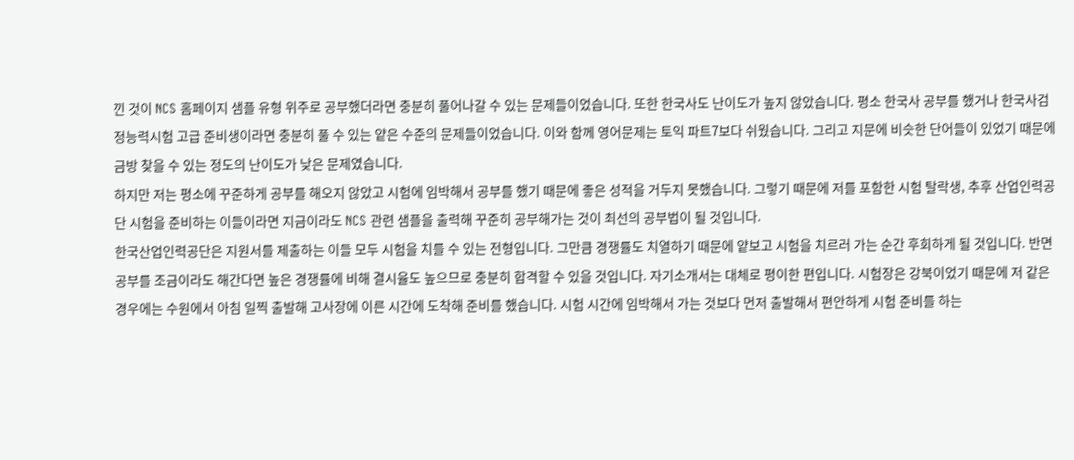낀 것이 NCS 홈페이지 샘플 유형 위주로 공부했더라면 충분히 풀어나갈 수 있는 문제들이었습니다. 또한 한국사도 난이도가 높지 않았습니다. 평소 한국사 공부를 했거나 한국사검정능력시험 고급 준비생이라면 충분히 풀 수 있는 얕은 수준의 문제들이었습니다. 이와 함께 영어문제는 토익 파트7보다 쉬웠습니다. 그리고 지문에 비슷한 단어들이 있었기 때문에 금방 찾을 수 있는 정도의 난이도가 낮은 문제였습니다.
하지만 저는 평소에 꾸준하게 공부를 해오지 않았고 시험에 임박해서 공부를 했기 때문에 좋은 성적을 거두지 못했습니다. 그렇기 때문에 저를 포함한 시험 탈락생, 추후 산업인력공단 시험을 준비하는 이들이라면 지금이라도 NCS 관련 샘플을 출력해 꾸준히 공부해가는 것이 최선의 공부법이 될 것입니다.
한국산업인력공단은 지원서를 제출하는 이들 모두 시험을 치를 수 있는 전형입니다. 그만큼 경쟁률도 치열하기 때문에 얕보고 시험을 치르러 가는 순간 후회하게 될 것입니다. 반면 공부를 조금이라도 해간다면 높은 경쟁률에 비해 결시율도 높으므로 충분히 합격할 수 있을 것입니다. 자기소개서는 대체로 평이한 편입니다. 시험장은 강북이었기 때문에 저 같은 경우에는 수원에서 아침 일찍 출발해 고사장에 이른 시간에 도착해 준비를 했습니다. 시험 시간에 임박해서 가는 것보다 먼저 출발해서 편안하게 시험 준비를 하는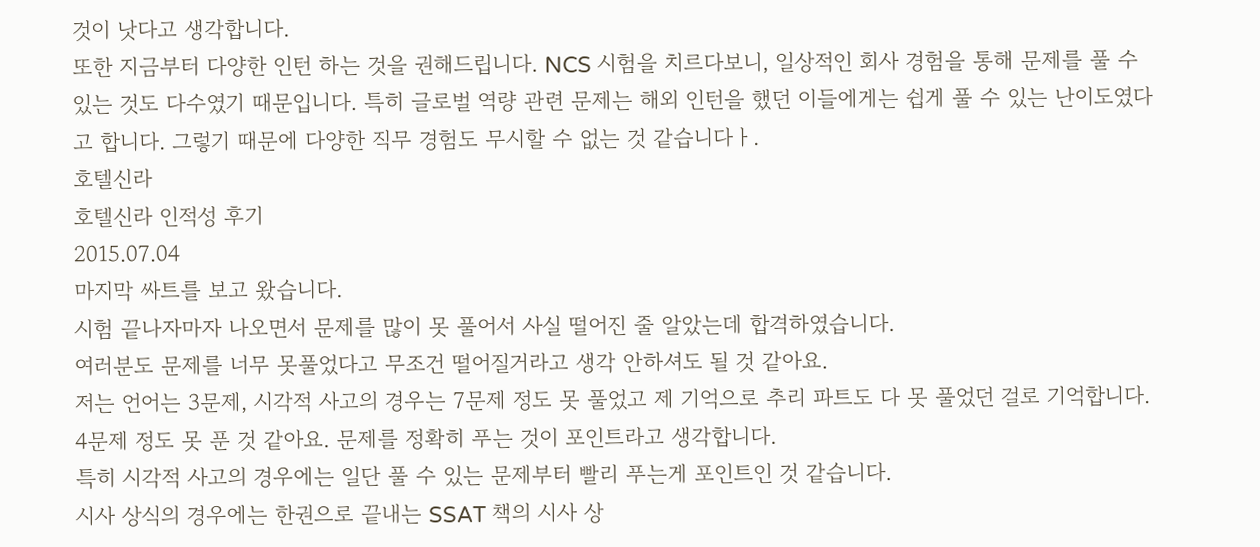것이 낫다고 생각합니다.
또한 지금부터 다양한 인턴 하는 것을 권해드립니다. NCS 시험을 치르다보니, 일상적인 회사 경험을 통해 문제를 풀 수 있는 것도 다수였기 때문입니다. 특히 글로벌 역량 관련 문제는 해외 인턴을 했던 이들에게는 쉽게 풀 수 있는 난이도였다고 합니다. 그렇기 때문에 다양한 직무 경험도 무시할 수 없는 것 같습니다ㅏ.
호텔신라
호텔신라 인적성 후기
2015.07.04
마지막 싸트를 보고 왔습니다.
시험 끝나자마자 나오면서 문제를 많이 못 풀어서 사실 떨어진 줄 알았는데 합격하였습니다.
여러분도 문제를 너무 못풀었다고 무조건 떨어질거라고 생각 안하셔도 될 것 같아요.
저는 언어는 3문제, 시각적 사고의 경우는 7문제 정도 못 풀었고 제 기억으로 추리 파트도 다 못 풀었던 걸로 기억합니다. 4문제 정도 못 푼 것 같아요. 문제를 정확히 푸는 것이 포인트라고 생각합니다.
특히 시각적 사고의 경우에는 일단 풀 수 있는 문제부터 빨리 푸는게 포인트인 것 같습니다.
시사 상식의 경우에는 한권으로 끝내는 SSAT 책의 시사 상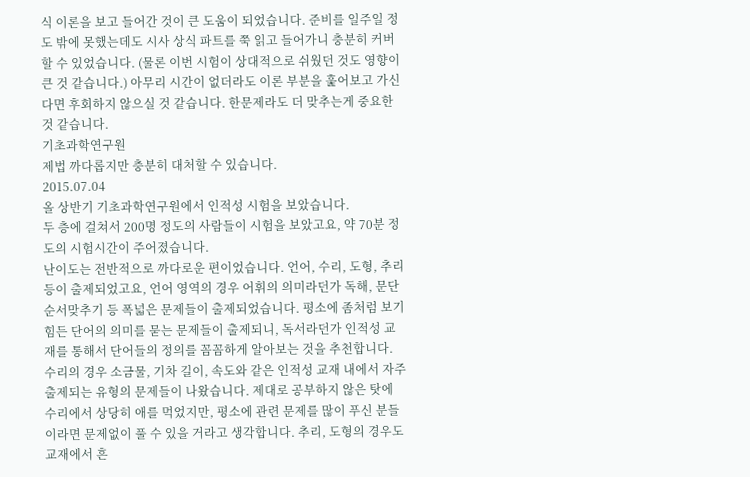식 이론을 보고 들어간 것이 큰 도움이 되었습니다. 준비를 일주일 정도 밖에 못했는데도 시사 상식 파트를 쭉 읽고 들어가니 충분히 커버할 수 있었습니다. (물론 이번 시험이 상대적으로 쉬웠던 것도 영향이 큰 것 같습니다.) 아무리 시간이 없더라도 이론 부분을 훑어보고 가신다면 후회하지 않으실 것 같습니다. 한문제라도 더 맞추는게 중요한 것 같습니다.
기초과학연구원
제법 까다롭지만 충분히 대처할 수 있습니다.
2015.07.04
올 상반기 기초과학연구원에서 인적성 시험을 보았습니다.
두 층에 걸쳐서 200명 정도의 사람들이 시험을 보았고요, 약 70분 정도의 시험시간이 주어졌습니다.
난이도는 전반적으로 까다로운 편이었습니다. 언어, 수리, 도형, 추리 등이 출제되었고요, 언어 영역의 경우 어휘의 의미라던가 독해, 문단 순서맞추기 등 폭넓은 문제들이 출제되었습니다. 평소에 좀처럼 보기 힘든 단어의 의미를 묻는 문제들이 출제되니, 독서라던가 인적성 교재를 통해서 단어들의 정의를 꼼꼼하게 알아보는 것을 추천합니다. 수리의 경우 소금물, 기차 길이, 속도와 같은 인적성 교재 내에서 자주 출제되는 유형의 문제들이 나왔습니다. 제대로 공부하지 않은 탓에 수리에서 상당히 애를 먹었지만, 평소에 관련 문제를 많이 푸신 분들이라면 문제없이 풀 수 있을 거라고 생각합니다. 추리, 도형의 경우도 교재에서 흔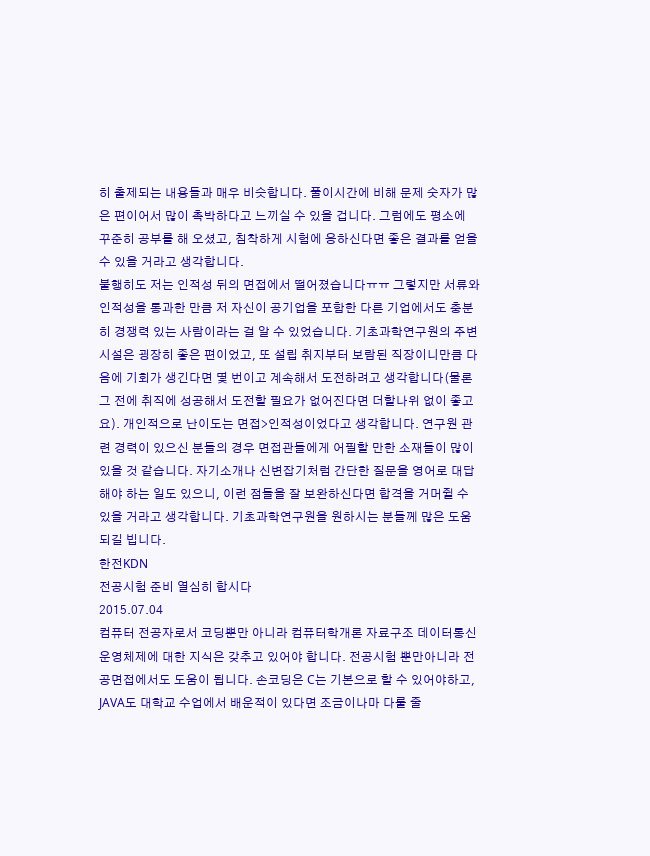히 출제되는 내용들과 매우 비슷합니다. 풀이시간에 비해 문제 숫자가 많은 편이어서 많이 촉박하다고 느끼실 수 있을 겁니다. 그럼에도 평소에 꾸준히 공부를 해 오셨고, 침착하게 시험에 응하신다면 좋은 결과를 얻을 수 있을 거라고 생각합니다.
불행히도 저는 인적성 뒤의 면접에서 떨어졌습니다ㅠㅠ 그렇지만 서류와 인적성을 통과한 만큼 저 자신이 공기업을 포함한 다른 기업에서도 충분히 경쟁력 있는 사람이라는 걸 알 수 있었습니다. 기초과학연구원의 주변 시설은 굉장히 좋은 편이었고, 또 설립 취지부터 보람된 직장이니만큼 다음에 기회가 생긴다면 몇 번이고 계속해서 도전하려고 생각합니다(물론 그 전에 취직에 성공해서 도전할 필요가 없어진다면 더할나위 없이 좋고요). 개인적으로 난이도는 면접>인적성이었다고 생각합니다. 연구원 관련 경력이 있으신 분들의 경우 면접관들에게 어필할 만한 소재들이 많이 있을 것 같습니다. 자기소개나 신변잡기처럼 간단한 질문을 영어로 대답해야 하는 일도 있으니, 이런 점들을 잘 보완하신다면 합격을 거머쥘 수 있을 거라고 생각합니다. 기초과학연구원을 원하시는 분들께 많은 도움 되길 빕니다.
한전KDN
전공시험 준비 열심히 합시다
2015.07.04
컴퓨터 전공자로서 코딩뿐만 아니라 컴퓨터학개론 자료구조 데이터통신 운영체제에 대한 지식은 갖추고 있어야 합니다. 전공시험 뿐만아니라 전공면접에서도 도움이 됩니다. 손코딩은 C는 기본으로 할 수 있어야하고, JAVA도 대학교 수업에서 배운적이 있다면 조금이나마 다룰 줄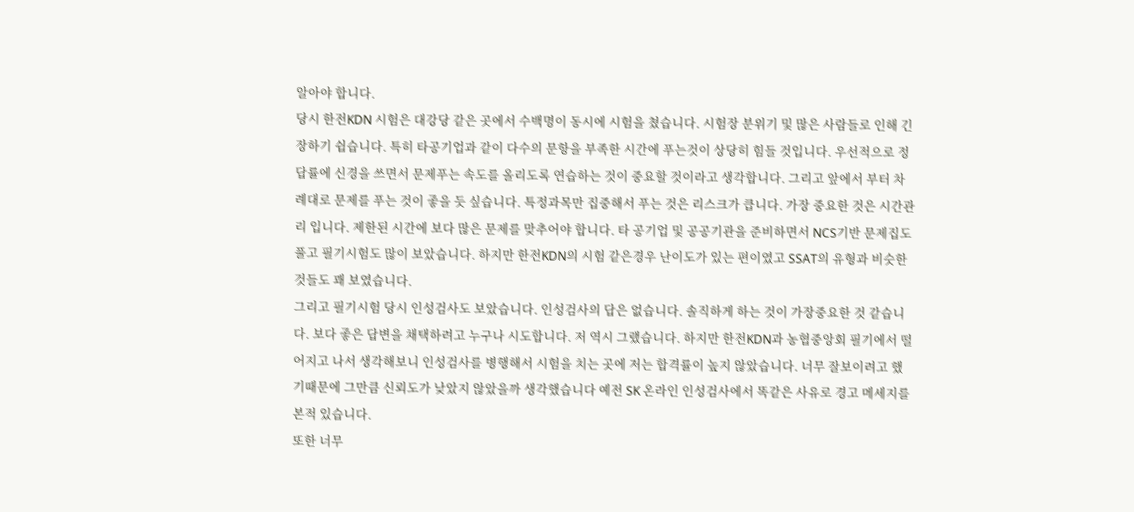알아야 합니다.
당시 한전KDN 시험은 대강당 같은 곳에서 수백명이 동시에 시험을 쳤습니다. 시험장 분위기 및 많은 사람들로 인해 긴장하기 쉽습니다. 특히 타공기업과 같이 다수의 문항을 부족한 시간에 푸는것이 상당히 힘들 것입니다. 우선적으로 정답률에 신경을 쓰면서 문제푸는 속도를 올리도록 연습하는 것이 중요할 것이라고 생각합니다. 그리고 앞에서 부터 차례대로 문제를 푸는 것이 좋을 듯 싶습니다. 특정과목만 집중해서 푸는 것은 리스크가 큽니다. 가장 중요한 것은 시간관리 입니다. 제한된 시간에 보다 많은 문제를 맞추어야 합니다. 타 공기업 및 공공기관을 준비하면서 NCS기반 문제집도 풀고 필기시험도 많이 보았습니다. 하지만 한전KDN의 시험 같은경우 난이도가 있는 편이였고 SSAT의 유형과 비슷한 것들도 꽤 보였습니다.
그리고 필기시험 당시 인성검사도 보았습니다. 인성검사의 답은 없습니다. 솔직하게 하는 것이 가장중요한 것 같습니다. 보다 좋은 답변을 채택하려고 누구나 시도합니다. 저 역시 그랬습니다. 하지만 한전KDN과 농협중앙회 필기에서 떨어지고 나서 생각해보니 인성검사를 병행해서 시험을 치는 곳에 저는 합격률이 높지 않았습니다. 너무 잘보이려고 했기때문에 그만큼 신뢰도가 낮았지 않았을까 생각했습니다 예전 SK 온라인 인성검사에서 똑같은 사유로 경고 메세지를 본적 있습니다.
또한 너무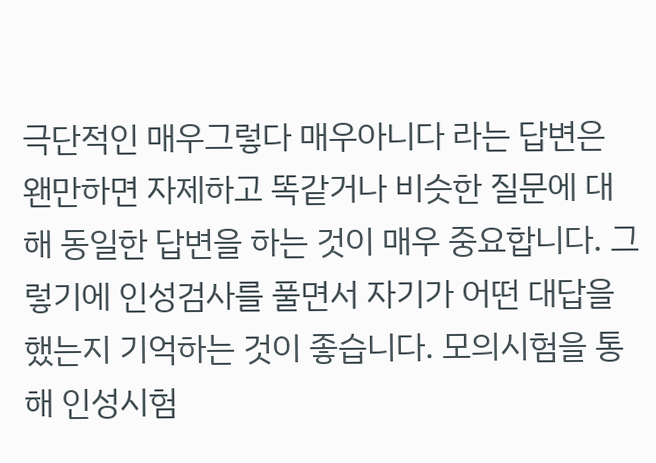극단적인 매우그렇다 매우아니다 라는 답변은 왠만하면 자제하고 똑같거나 비슷한 질문에 대해 동일한 답변을 하는 것이 매우 중요합니다. 그렇기에 인성검사를 풀면서 자기가 어떤 대답을 했는지 기억하는 것이 좋습니다. 모의시험을 통해 인성시험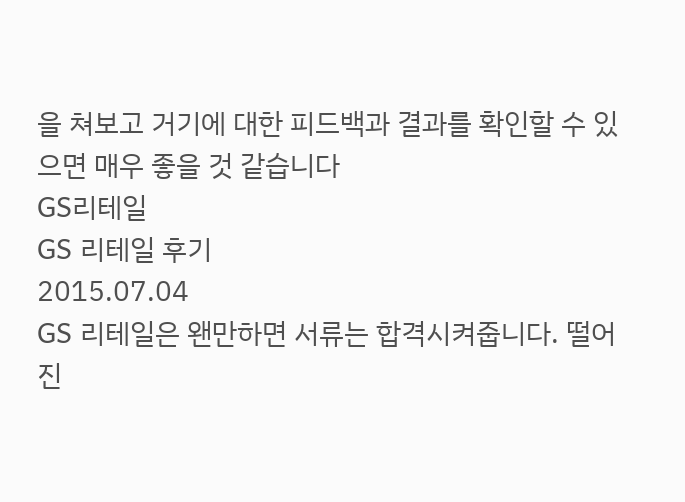을 쳐보고 거기에 대한 피드백과 결과를 확인할 수 있으면 매우 좋을 것 같습니다
GS리테일
GS 리테일 후기
2015.07.04
GS 리테일은 왠만하면 서류는 합격시켜줍니다. 떨어진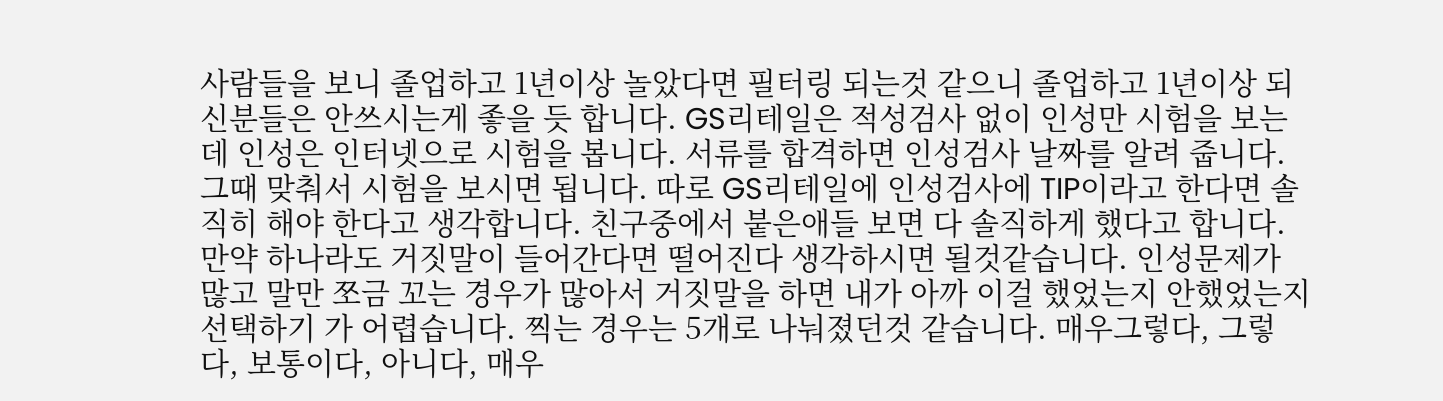사람들을 보니 졸업하고 1년이상 놀았다면 필터링 되는것 같으니 졸업하고 1년이상 되신분들은 안쓰시는게 좋을 듯 합니다. GS리테일은 적성검사 없이 인성만 시험을 보는데 인성은 인터넷으로 시험을 봅니다. 서류를 합격하면 인성검사 날짜를 알려 줍니다. 그때 맞춰서 시험을 보시면 됩니다. 따로 GS리테일에 인성검사에 TIP이라고 한다면 솔직히 해야 한다고 생각합니다. 친구중에서 붙은애들 보면 다 솔직하게 했다고 합니다. 만약 하나라도 거짓말이 들어간다면 떨어진다 생각하시면 될것같습니다. 인성문제가 많고 말만 쪼금 꼬는 경우가 많아서 거짓말을 하면 내가 아까 이걸 했었는지 안했었는지 선택하기 가 어렵습니다. 찍는 경우는 5개로 나눠졌던것 같습니다. 매우그렇다, 그렇다, 보통이다, 아니다, 매우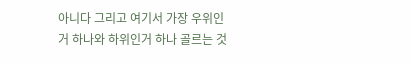아니다 그리고 여기서 가장 우위인거 하나와 하위인거 하나 골르는 것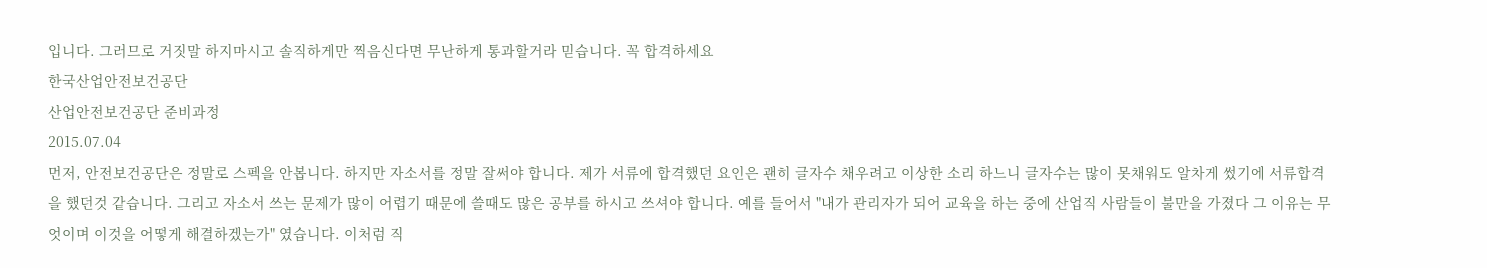입니다. 그러므로 거짓말 하지마시고 솔직하게만 찍음신다면 무난하게 통과할거라 믿습니다. 꼭 합격하세요
한국산업안전보건공단
산업안전보건공단 준비과정
2015.07.04
먼저, 안전보건공단은 정말로 스펙을 안봅니다. 하지만 자소서를 정말 잘써야 합니다. 제가 서류에 합격했던 요인은 괜히 글자수 채우려고 이상한 소리 하느니 글자수는 많이 못채워도 알차게 썼기에 서류합격을 했던것 같습니다. 그리고 자소서 쓰는 문제가 많이 어렵기 때문에 쓸때도 많은 공부를 하시고 쓰셔야 합니다. 예를 들어서 "내가 관리자가 되어 교육을 하는 중에 산업직 사람들이 불만을 가졌다 그 이유는 무엇이며 이것을 어떻게 해결하겠는가" 였습니다. 이처럼 직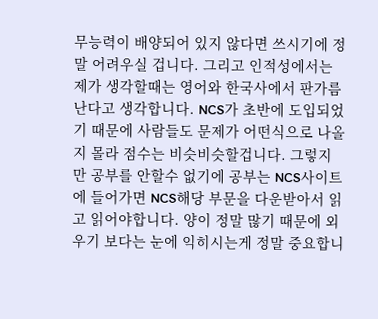무능력이 배양되어 있지 않다면 쓰시기에 정말 어려우실 겁니다. 그리고 인적성에서는 제가 생각할때는 영어와 한국사에서 판가름 난다고 생각합니다. NCS가 초반에 도입되었기 때문에 사람들도 문제가 어떤식으로 나올지 몰라 점수는 비슷비슷할겁니다. 그렇지만 공부를 안할수 없기에 공부는 NCS사이트에 들어가면 NCS해당 부문을 다운받아서 읽고 읽어야합니다. 양이 정말 많기 때문에 외우기 보다는 눈에 익히시는게 정말 중요합니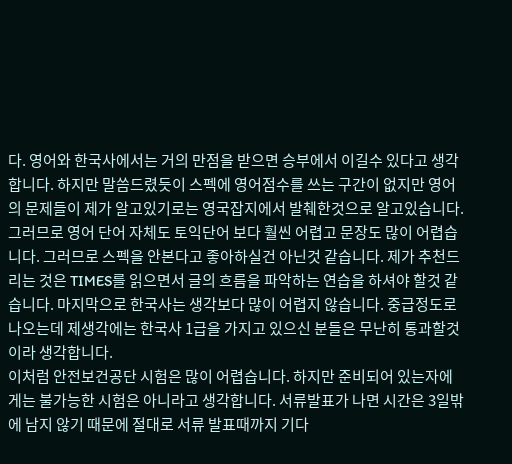다. 영어와 한국사에서는 거의 만점을 받으면 승부에서 이길수 있다고 생각합니다. 하지만 말씀드렸듯이 스펙에 영어점수를 쓰는 구간이 없지만 영어의 문제들이 제가 알고있기로는 영국잡지에서 발췌한것으로 알고있습니다. 그러므로 영어 단어 자체도 토익단어 보다 훨씬 어렵고 문장도 많이 어렵습니다. 그러므로 스펙을 안본다고 좋아하실건 아닌것 같습니다. 제가 추천드리는 것은 TIMES를 읽으면서 글의 흐름을 파악하는 연습을 하셔야 할것 같습니다. 마지막으로 한국사는 생각보다 많이 어렵지 않습니다. 중급정도로 나오는데 제생각에는 한국사 1급을 가지고 있으신 분들은 무난히 통과할것이라 생각합니다.
이처럼 안전보건공단 시험은 많이 어렵습니다. 하지만 준비되어 있는자에게는 불가능한 시험은 아니라고 생각합니다. 서류발표가 나면 시간은 3일밖에 남지 않기 때문에 절대로 서류 발표때까지 기다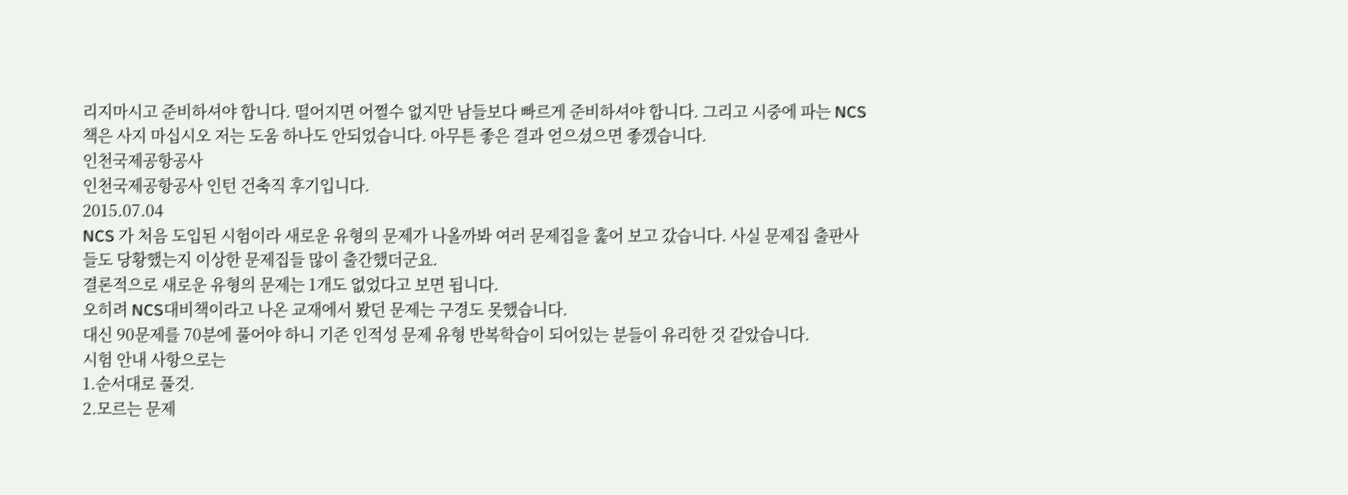리지마시고 준비하셔야 합니다. 떨어지면 어쩔수 없지만 남들보다 빠르게 준비하셔야 합니다. 그리고 시중에 파는 NCS 책은 사지 마십시오 저는 도움 하나도 안되었습니다. 아무튼 좋은 결과 얻으셨으면 좋겠습니다.
인천국제공항공사
인천국제공항공사 인턴 건축직 후기입니다.
2015.07.04
NCS 가 처음 도입된 시험이라 새로운 유형의 문제가 나올까봐 여러 문제집을 훑어 보고 갔습니다. 사실 문제집 출판사들도 당황했는지 이상한 문제집들 많이 출간했더군요.
결론적으로 새로운 유형의 문제는 1개도 없었다고 보면 됩니다.
오히려 NCS대비책이라고 나온 교재에서 봤던 문제는 구경도 못했습니다.
대신 90문제를 70분에 풀어야 하니 기존 인적성 문제 유형 반복학습이 되어있는 분들이 유리한 것 같았습니다.
시험 안내 사항으로는
1.순서대로 풀것.
2.모르는 문제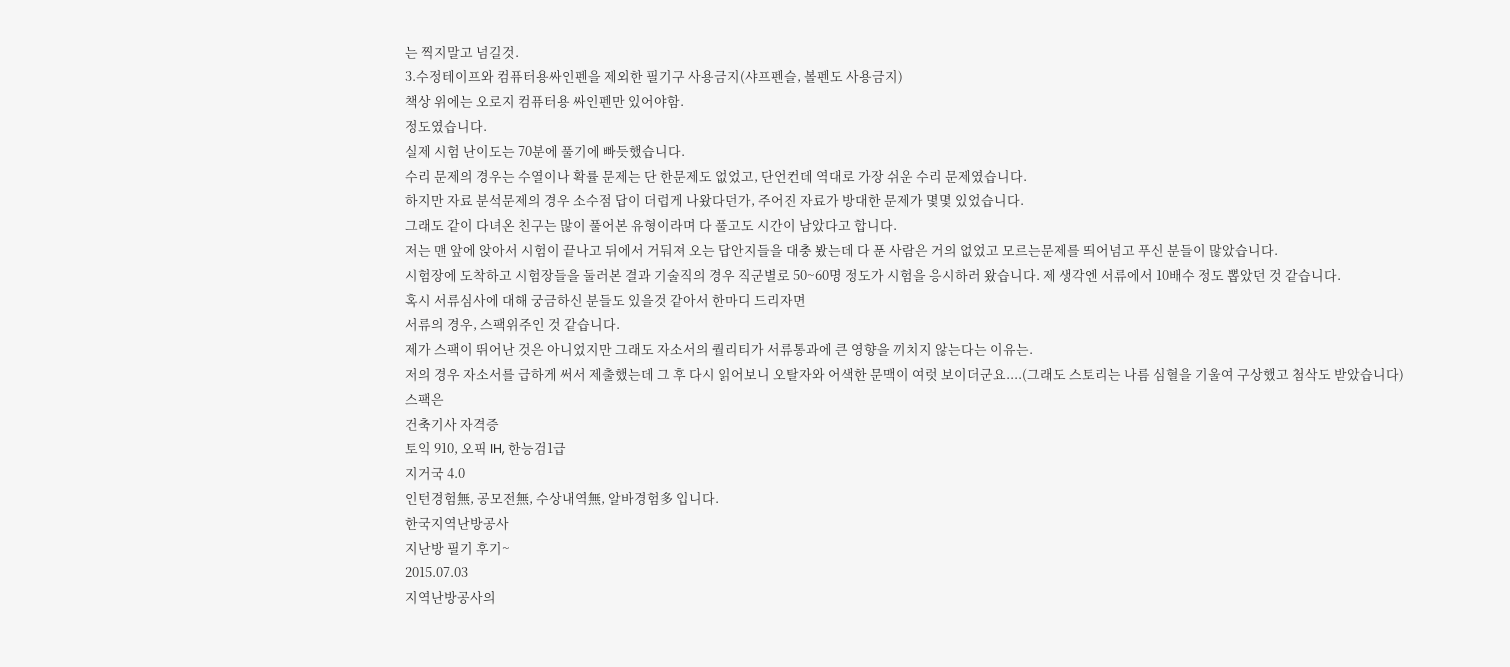는 찍지말고 넘길것.
3.수정테이프와 컴퓨터용싸인펜을 제외한 필기구 사용금지(샤프펜슬, 볼펜도 사용금지)
책상 위에는 오로지 컴퓨터용 싸인펜만 있어야함.
정도였습니다.
실제 시험 난이도는 70분에 풀기에 빠듯했습니다.
수리 문제의 경우는 수열이나 확률 문제는 단 한문제도 없었고, 단언컨데 역대로 가장 쉬운 수리 문제였습니다.
하지만 자료 분석문제의 경우 소수점 답이 더럽게 나왔다던가, 주어진 자료가 방대한 문제가 몇몇 있었습니다.
그래도 같이 다녀온 친구는 많이 풀어본 유형이라며 다 풀고도 시간이 남았다고 합니다.
저는 맨 앞에 앉아서 시험이 끝나고 뒤에서 거둬져 오는 답안지들을 대충 봤는데 다 푼 사람은 거의 없었고 모르는문제를 띄어넘고 푸신 분들이 많았습니다.
시험장에 도착하고 시험장들을 둘러본 결과 기술직의 경우 직군별로 50~60명 정도가 시험을 응시하러 왔습니다. 제 생각엔 서류에서 10배수 정도 뽑았던 것 같습니다.
혹시 서류심사에 대해 궁금하신 분들도 있을것 같아서 한마디 드리자면
서류의 경우, 스팩위주인 것 같습니다.
제가 스팩이 뛰어난 것은 아니었지만 그래도 자소서의 퀄리티가 서류통과에 큰 영향을 끼치지 않는다는 이유는.
저의 경우 자소서를 급하게 써서 제출했는데 그 후 다시 읽어보니 오탈자와 어색한 문맥이 여럿 보이더군요....(그래도 스토리는 나름 심혈을 기울여 구상했고 첨삭도 받았습니다)
스팩은
건축기사 자격증
토익 910, 오픽 IH, 한능검1급
지거국 4.0
인턴경험無, 공모전無, 수상내역無, 알바경험多 입니다.
한국지역난방공사
지난방 필기 후기~
2015.07.03
지역난방공사의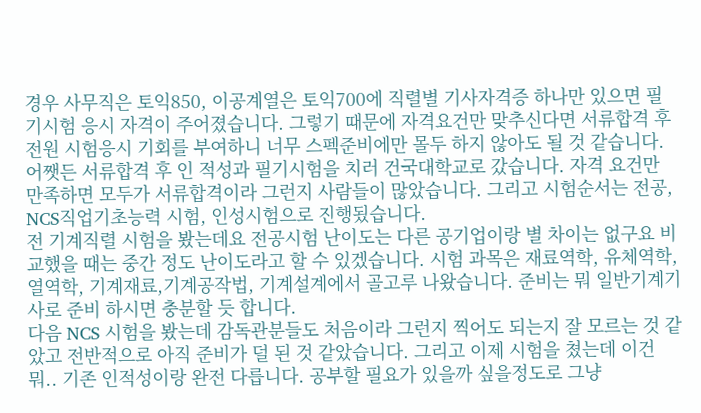경우 사무직은 토익850, 이공계열은 토익700에 직렬별 기사자격증 하나만 있으면 필기시험 응시 자격이 주어졌습니다. 그렇기 때문에 자격요건만 맞추신다면 서류합격 후 전원 시험응시 기회를 부여하니 너무 스펙준비에만 몰두 하지 않아도 될 것 같습니다.
어쨋든 서류합격 후 인 적성과 필기시험을 치러 건국대학교로 갔습니다. 자격 요건만 만족하면 모두가 서류합격이라 그런지 사람들이 많았습니다. 그리고 시험순서는 전공, NCS직업기초능력 시험, 인성시험으로 진행됬습니다.
전 기계직렬 시험을 봤는데요 전공시험 난이도는 다른 공기업이랑 별 차이는 없구요 비교했을 때는 중간 정도 난이도라고 할 수 있겠습니다. 시험 과목은 재료역학, 유체역학, 열역학, 기계재료,기계공작법, 기계설계에서 골고루 나왔습니다. 준비는 뭐 일반기계기사로 준비 하시면 충분할 듯 합니다.
다음 NCS 시험을 봤는데 감독관분들도 처음이라 그런지 찍어도 되는지 잘 모르는 것 같았고 전반적으로 아직 준비가 덜 된 것 같았습니다. 그리고 이제 시험을 쳤는데 이건 뭐.. 기존 인적성이랑 완전 다릅니다. 공부할 필요가 있을까 싶을정도로 그냥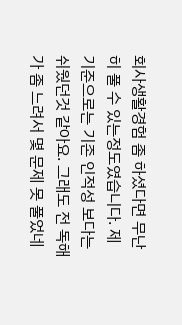회사생활경험 좀 하셨다면 무난히 풀 수 있는정도였습니다. 제 기준으로는 기존 인적성 보다는 쉬웠던것 같아요. 그래도 전 독해가 좀 느려서 몇 문제 못 풀었네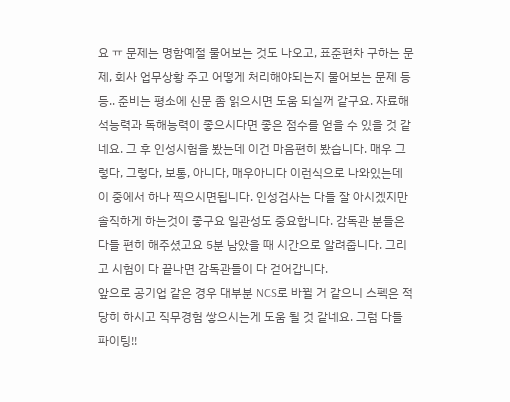요 ㅠ 문제는 명함예절 물어보는 것도 나오고, 표준편차 구하는 문제, 회사 업무상황 주고 어떻게 처리해야되는지 물어보는 문제 등등.. 준비는 평소에 신문 좀 읽으시면 도움 되실꺼 같구요. 자료해석능력과 독해능력이 좋으시다면 좋은 점수를 얻을 수 있을 것 같네요. 그 후 인성시험을 봤는데 이건 마음편히 봤습니다. 매우 그렇다, 그렇다, 보통, 아니다, 매우아니다 이런식으로 나와있는데 이 중에서 하나 찍으시면됩니다. 인성검사는 다들 잘 아시겠지만 솔직하게 하는것이 좋구요 일관성도 중요합니다. 감독관 분들은 다들 편히 해주셨고요 5분 남았을 때 시간으로 알려줍니다. 그리고 시험이 다 끝나면 감독관들이 다 걷어갑니다.
앞으로 공기업 같은 경우 대부분 NCS로 바뀔 거 같으니 스펙은 적당히 하시고 직무경험 쌓으시는게 도움 될 것 같네요. 그럼 다들 파이팅!!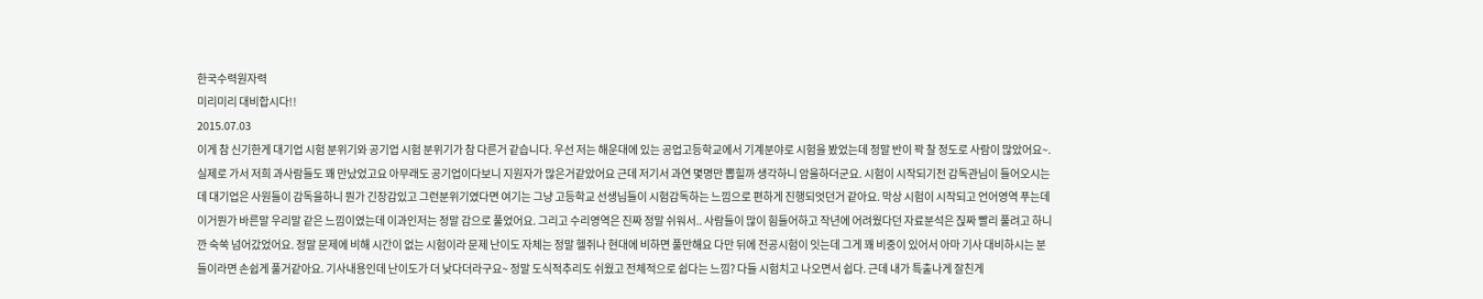한국수력원자력
미리미리 대비합시다!!
2015.07.03
이게 참 신기한게 대기업 시험 분위기와 공기업 시험 분위기가 참 다른거 같습니다. 우선 저는 해운대에 있는 공업고등학교에서 기계분야로 시험을 봤었는데 정말 반이 꽉 찰 정도로 사람이 많았어요~. 실제로 가서 저희 과사람들도 꽤 만났었고요 아무래도 공기업이다보니 지원자가 많은거같았어요 근데 저기서 과연 몇명만 뽑힐까 생각하니 암울하더군요. 시험이 시작되기전 감독관님이 들어오시는데 대기업은 사원들이 감독을하니 뭔가 긴장감있고 그런분위기였다면 여기는 그냥 고등학교 선생님들이 시험감독하는 느낌으로 편하게 진행되엇던거 같아요. 막상 시험이 시작되고 언어영역 푸는데 이거뭔가 바른말 우리말 같은 느낌이였는데 이과인저는 정말 감으로 풀었어요. 그리고 수리영역은 진짜 정말 쉬워서.. 사람들이 많이 힘들어하고 작년에 어려웠다던 자료분석은 짅짜 빨리 풀려고 하니깐 숙쑥 넘어갔었어요. 정말 문제에 비해 시간이 없는 시험이라 문제 난이도 자체는 정말 헬쥐나 현대에 비하면 풀만해요 다만 뒤에 전공시험이 잇는데 그게 꽤 비중이 있어서 아마 기사 대비하시는 분들이라면 손쉽게 풀거같아요. 기사내용인데 난이도가 더 낮다더라구요~ 정말 도식적추리도 쉬웠고 전체적으로 쉽다는 느낌? 다들 시험치고 나오면서 쉽다. 근데 내가 특출나게 잘친게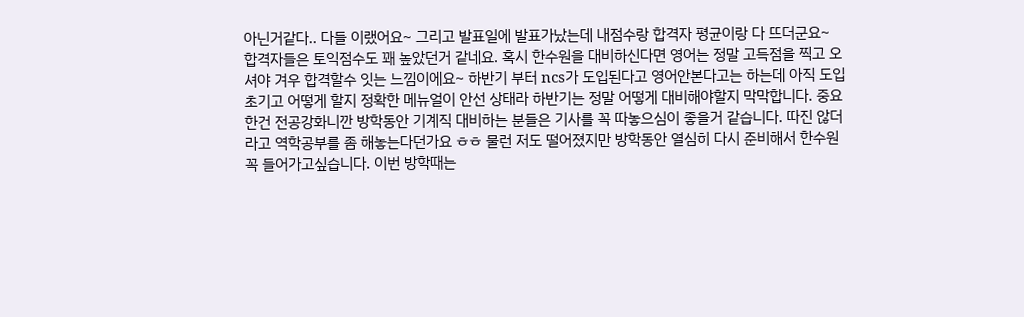아닌거같다.. 다들 이랬어요~ 그리고 발표일에 발표가났는데 내점수랑 합격자 평균이랑 다 뜨더군요~ 합격자들은 토익점수도 꽤 높았던거 같네요. 혹시 한수원을 대비하신다면 영어는 정말 고득점을 찍고 오셔야 겨우 합격할수 잇는 느낌이에요~ 하반기 부터 ncs가 도입된다고 영어안본다고는 하는데 아직 도입초기고 어떻게 할지 정확한 메뉴얼이 안선 상태라 하반기는 정말 어떻게 대비해야할지 막막합니다. 중요한건 전공강화니깐 방학동안 기계직 대비하는 분들은 기사를 꼭 따놓으심이 좋을거 같습니다. 따진 않더라고 역학공부를 좀 해놓는다던가요 ㅎㅎ 물런 저도 떨어졌지만 방학동안 열심히 다시 준비해서 한수원 꼭 들어가고싶습니다. 이번 방학때는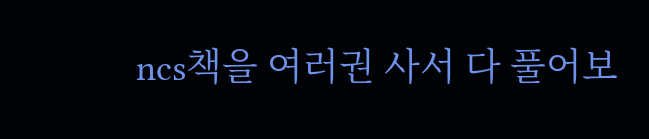ncs책을 여러권 사서 다 풀어보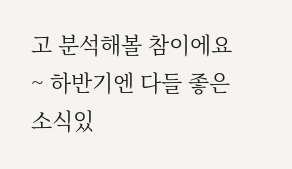고 분석해볼 참이에요~ 하반기엔 다들 좋은 소식있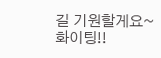길 기원할게요~ 화이팅!!